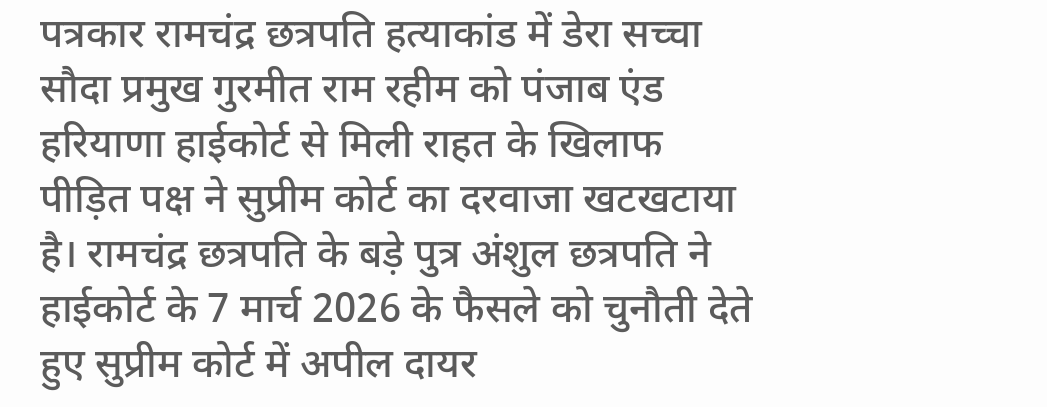पत्रकार रामचंद्र छत्रपति हत्याकांड में डेरा सच्चा सौदा प्रमुख गुरमीत राम रहीम को पंजाब एंड हरियाणा हाईकोर्ट से मिली राहत के खिलाफ पीड़ित पक्ष ने सुप्रीम कोर्ट का दरवाजा खटखटाया है। रामचंद्र छत्रपति के बड़े पुत्र अंशुल छत्रपति ने हाईकोर्ट के 7 मार्च 2026 के फैसले को चुनौती देते हुए सुप्रीम कोर्ट में अपील दायर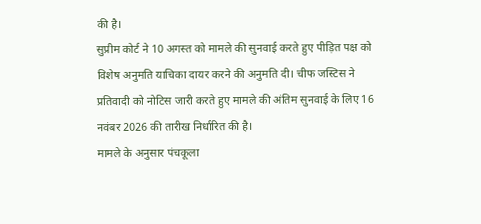की है।
सुप्रीम कोर्ट ने 10 अगस्त को मामले की सुनवाई करते हुए पीड़ित पक्ष को विशेष अनुमति याचिका दायर करने की अनुमति दी। चीफ जस्टिस ने प्रतिवादी को नोटिस जारी करते हुए मामले की अंतिम सुनवाई के लिए 16 नवंबर 2026 की तारीख निर्धारित की है।
मामले के अनुसार पंचकूला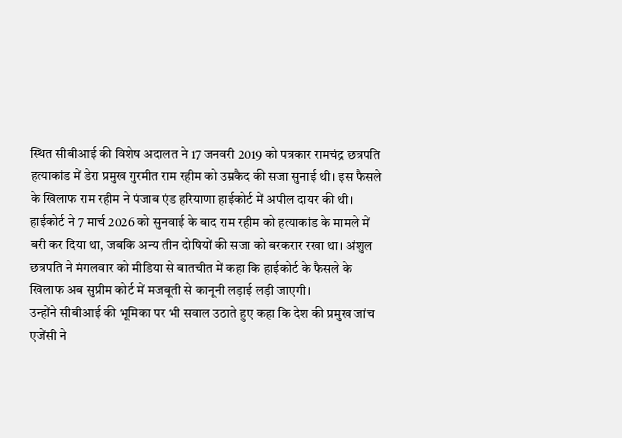स्थित सीबीआई की विशेष अदालत ने 17 जनवरी 2019 को पत्रकार रामचंद्र छत्रपति हत्याकांड में डेरा प्रमुख गुरमीत राम रहीम को उम्रकैद की सजा सुनाई थी। इस फैसले के खिलाफ राम रहीम ने पंजाब एंड हरियाणा हाईकोर्ट में अपील दायर की थी।
हाईकोर्ट ने 7 मार्च 2026 को सुनवाई के बाद राम रहीम को हत्याकांड के मामले में बरी कर दिया था, जबकि अन्य तीन दोषियों की सजा को बरकरार रखा था। अंशुल छत्रपति ने मंगलवार को मीडिया से बातचीत में कहा कि हाईकोर्ट के फैसले के खिलाफ अब सुप्रीम कोर्ट में मजबूती से कानूनी लड़ाई लड़ी जाएगी।
उन्होंने सीबीआई की भूमिका पर भी सवाल उठाते हुए कहा कि देश की प्रमुख जांच एजेंसी ने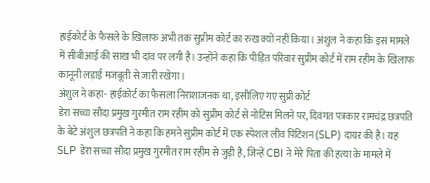हाईकोर्ट के फैसले के खिलाफ अभी तक सुप्रीम कोर्ट का रुख क्यों नहीं किया। अंशुल ने कहा कि इस मामले में सीबीआई की साख भी दांव पर लगी है। उन्होंने कहा कि पीड़ित परिवार सुप्रीम कोर्ट में राम रहीम के खिलाफ कानूनी लड़ाई मजबूती से जारी रखेगा।
अंशुल ने कहा- हाईकोर्ट का फैसला निराशाजनक था, इसीलिए गए सुप्री कोर्ट
डेरा सच्चा सौदा प्रमुख गुरमीत राम रहीम को सुप्रीम कोर्ट से नोटिस मिलने पर, दिवंगत पत्रकार रामचंद्र छत्रपति के बेटे अंशुल छत्रपति ने कहा कि हमने सुप्रीम कोर्ट में एक स्पेशल लीव पिटिशन (SLP) दायर की है। यह SLP डेरा सच्चा सौदा प्रमुख गुरमीत राम रहीम से जुड़ी है, जिन्हें CBI ने मेरे पिता की हत्या के मामले में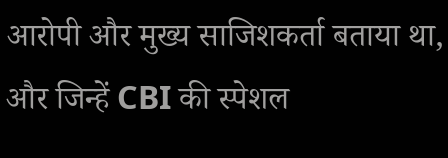आरोपी और मुख्य साजिशकर्ता बताया था, और जिन्हें CBI की स्पेशल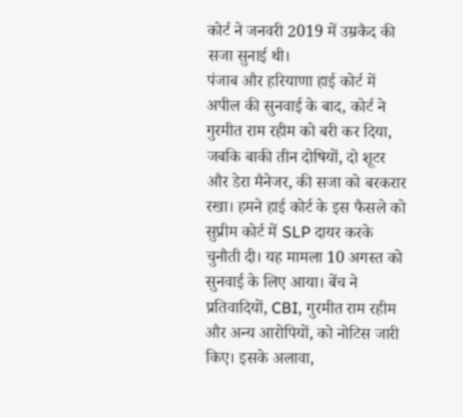कोर्ट ने जनवरी 2019 में उम्रकैद की सजा सुनाई थी।
पंजाब और हरियाणा हाई कोर्ट में अपील की सुनवाई के बाद, कोर्ट ने गुरमीत राम रहीम को बरी कर दिया, जबकि बाकी तीन दोषियों, दो शूटर और डेरा मैनेजर, की सजा को बरकरार रखा। हमने हाई कोर्ट के इस फैसले को सुप्रीम कोर्ट में SLP दायर करके चुनौती दी। यह मामला 10 अगस्त को सुनवाई के लिए आया। बेंच ने प्रतिवादियों, CBI, गुरमीत राम रहीम और अन्य आरोपियों, को नोटिस जारी किए। इसके अलावा,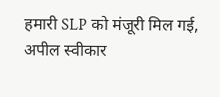हमारी SLP को मंजूरी मिल गई, अपील स्वीकार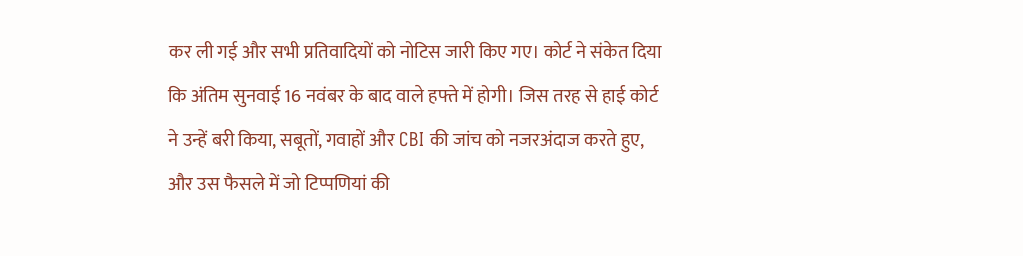कर ली गई और सभी प्रतिवादियों को नोटिस जारी किए गए। कोर्ट ने संकेत दिया कि अंतिम सुनवाई 16 नवंबर के बाद वाले हफ्ते में होगी। जिस तरह से हाई कोर्ट ने उन्हें बरी किया, सबूतों, गवाहों और CBI की जांच को नजरअंदाज करते हुए, और उस फैसले में जो टिप्पणियां की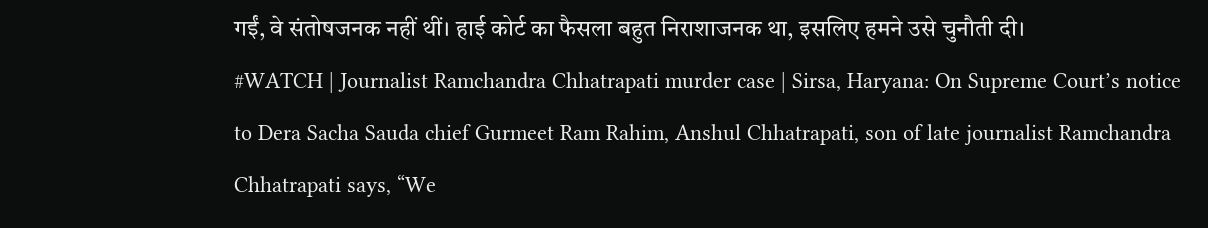गईं, वे संतोषजनक नहीं थीं। हाई कोर्ट का फैसला बहुत निराशाजनक था, इसलिए हमने उसे चुनौती दी।
#WATCH | Journalist Ramchandra Chhatrapati murder case | Sirsa, Haryana: On Supreme Court’s notice to Dera Sacha Sauda chief Gurmeet Ram Rahim, Anshul Chhatrapati, son of late journalist Ramchandra Chhatrapati says, “We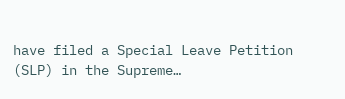have filed a Special Leave Petition (SLP) in the Supreme…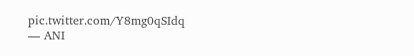pic.twitter.com/Y8mg0qSIdq
— ANI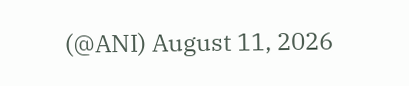(@ANI) August 11, 2026